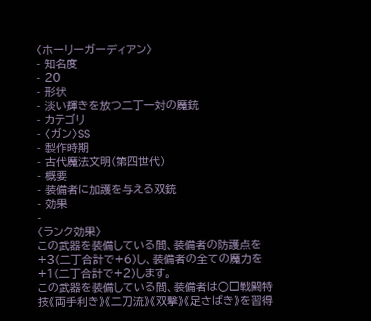〈ホーリーガーディアン〉
- 知名度
- 20
- 形状
- 淡い輝きを放つ二丁一対の魔銃
- カテゴリ
- 〈ガン〉SS
- 製作時期
- 古代魔法文明(第四世代)
- 概要
- 装備者に加護を与える双銃
- 効果
-
〈ランク効果〉
この武器を装備している間、装備者の防護点を+3(二丁合計で+6)し、装備者の全ての魔力を+1(二丁合計で+2)します。
この武器を装備している間、装備者は○□戦闘特技《両手利き》《二刀流》《双撃》《足さばき》を習得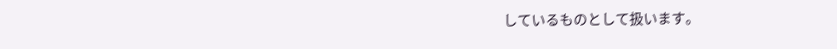しているものとして扱います。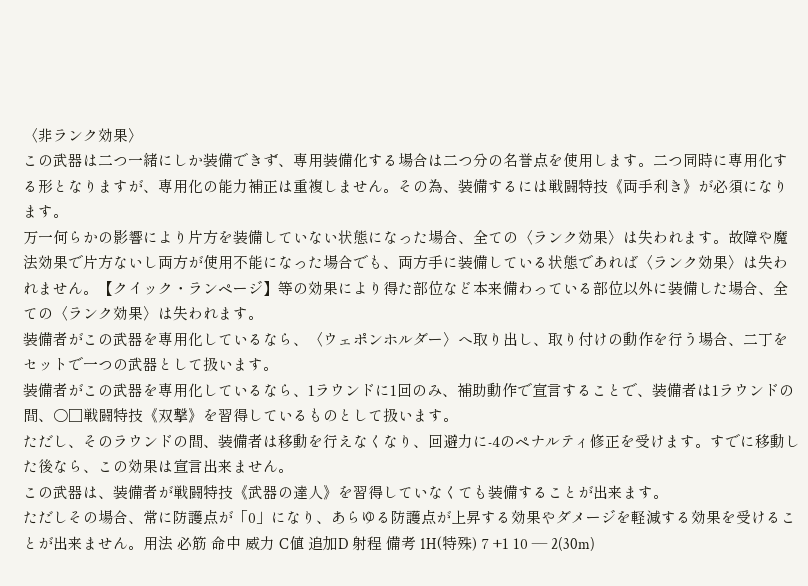〈非ランク効果〉
この武器は二つ一緒にしか装備できず、専用装備化する場合は二つ分の名誉点を使用します。二つ同時に専用化する形となりますが、専用化の能力補正は重複しません。その為、装備するには戦闘特技《両手利き》が必須になります。
万一何らかの影響により片方を装備していない状態になった場合、全ての〈ランク効果〉は失われます。故障や魔法効果で片方ないし両方が使用不能になった場合でも、両方手に装備している状態であれば〈ランク効果〉は失われません。【クイック・ランページ】等の効果により得た部位など本来備わっている部位以外に装備した場合、全ての〈ランク効果〉は失われます。
装備者がこの武器を専用化しているなら、〈ウェポンホルダー〉へ取り出し、取り付けの動作を行う場合、二丁をセットで一つの武器として扱います。
装備者がこの武器を専用化しているなら、1ラウンドに1回のみ、補助動作で宣言することで、装備者は1ラウンドの間、○□戦闘特技《双撃》を習得しているものとして扱います。
ただし、そのラウンドの間、装備者は移動を行えなくなり、回避力に-4のペナルティ修正を受けます。すでに移動した後なら、この効果は宣言出来ません。
この武器は、装備者が戦闘特技《武器の達人》を習得していなくても装備することが出来ます。
ただしその場合、常に防護点が「0」になり、あらゆる防護点が上昇する効果やダメージを軽減する効果を受けることが出来ません。用法 必筋 命中 威力 C値 追加D 射程 備考 1H(特殊) 7 +1 10 ― 2(30m)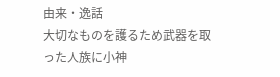由来・逸話
大切なものを護るため武器を取った人族に小神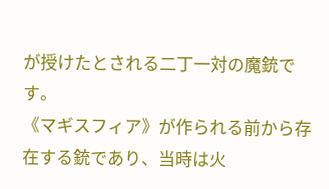が授けたとされる二丁一対の魔銃です。
《マギスフィア》が作られる前から存在する銃であり、当時は火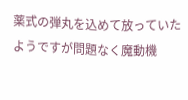薬式の弾丸を込めて放っていたようですが問題なく魔動機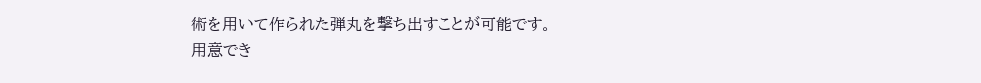術を用いて作られた弾丸を撃ち出すことが可能です。
用意でき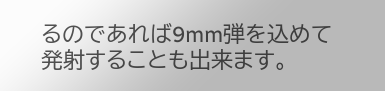るのであれば9mm弾を込めて発射することも出来ます。